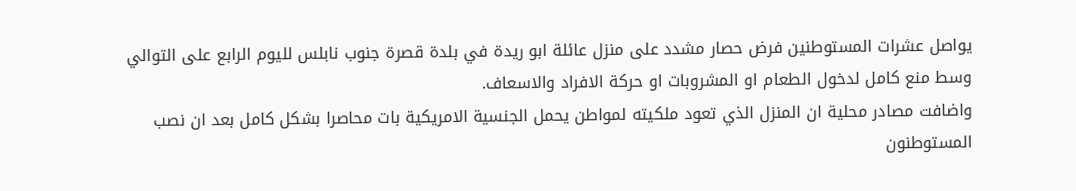يواصل عشرات المستوطنين فرض حصار مشدد على منزل عائلة ابو ريدة في بلدة قصرة جنوب نابلس لليوم الرابع على التوالي وسط منع كامل لدخول الطعام او المشروبات او حركة الافراد والاسعاف.
واضافت مصادر محلية ان المنزل الذي تعود ملكيته لمواطن يحمل الجنسية الامريكية بات محاصرا بشكل كامل بعد ان نصب المستوطنون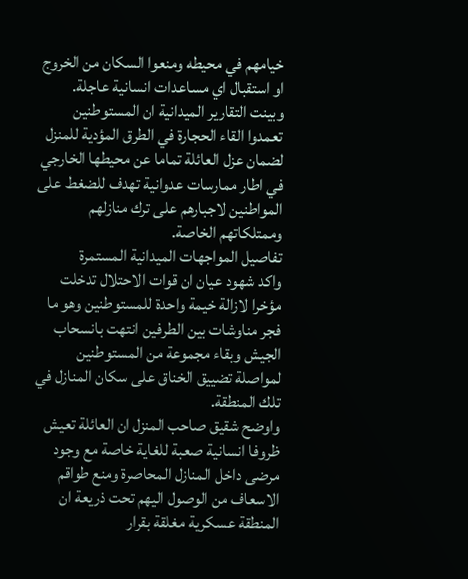خيامهم في محيطه ومنعوا السكان من الخروج او استقبال اي مساعدات انسانية عاجلة.
وبينت التقارير الميدانية ان المستوطنين تعمدوا القاء الحجارة في الطرق المؤدية للمنزل لضمان عزل العائلة تماما عن محيطها الخارجي في اطار ممارسات عدوانية تهدف للضغط على المواطنين لاجبارهم على ترك منازلهم وممتلكاتهم الخاصة.
تفاصيل المواجهات الميدانية المستمرة
واكد شهود عيان ان قوات الاحتلال تدخلت مؤخرا لازالة خيمة واحدة للمستوطنين وهو ما فجر مناوشات بين الطرفين انتهت بانسحاب الجيش وبقاء مجموعة من المستوطنين لمواصلة تضييق الخناق على سكان المنازل في تلك المنطقة.
واوضح شقيق صاحب المنزل ان العائلة تعيش ظروفا انسانية صعبة للغاية خاصة مع وجود مرضى داخل المنازل المحاصرة ومنع طواقم الاسعاف من الوصول اليهم تحت ذريعة ان المنطقة عسكرية مغلقة بقرار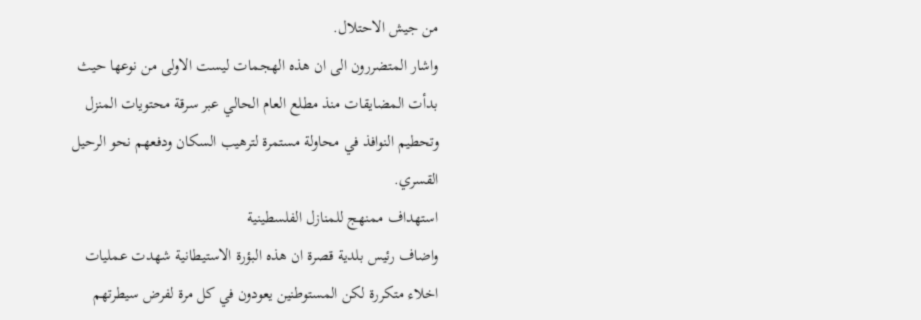من جيش الاحتلال.
واشار المتضررون الى ان هذه الهجمات ليست الاولى من نوعها حيث بدأت المضايقات منذ مطلع العام الحالي عبر سرقة محتويات المنزل وتحطيم النوافذ في محاولة مستمرة لترهيب السكان ودفعهم نحو الرحيل القسري.
استهداف ممنهج للمنازل الفلسطينية
واضاف رئيس بلدية قصرة ان هذه البؤرة الاستيطانية شهدت عمليات اخلاء متكررة لكن المستوطنين يعودون في كل مرة لفرض سيطرتهم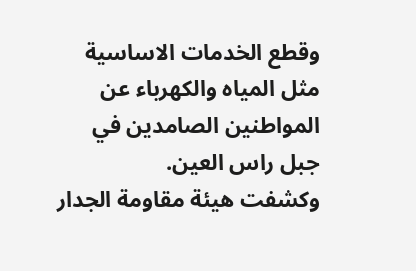وقطع الخدمات الاساسية مثل المياه والكهرباء عن المواطنين الصامدين في جبل راس العين.
وكشفت هيئة مقاومة الجدار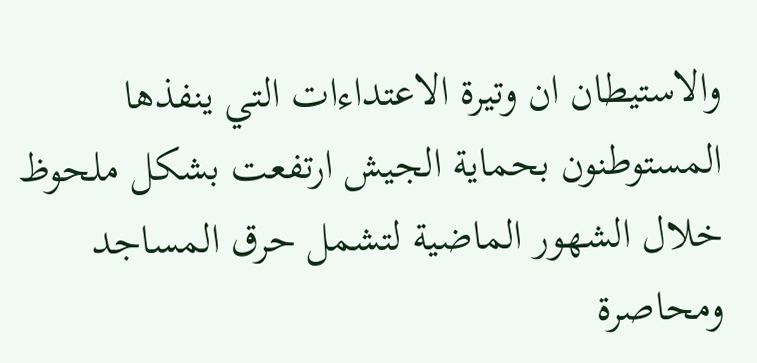والاستيطان ان وتيرة الاعتداءات التي ينفذها المستوطنون بحماية الجيش ارتفعت بشكل ملحوظ خلال الشهور الماضية لتشمل حرق المساجد ومحاصرة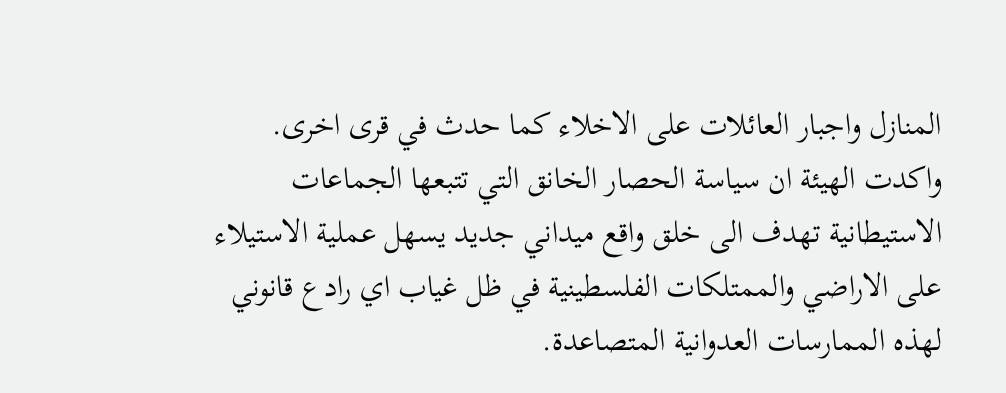المنازل واجبار العائلات على الاخلاء كما حدث في قرى اخرى.
واكدت الهيئة ان سياسة الحصار الخانق التي تتبعها الجماعات الاستيطانية تهدف الى خلق واقع ميداني جديد يسهل عملية الاستيلاء على الاراضي والممتلكات الفلسطينية في ظل غياب اي رادع قانوني لهذه الممارسات العدوانية المتصاعدة.